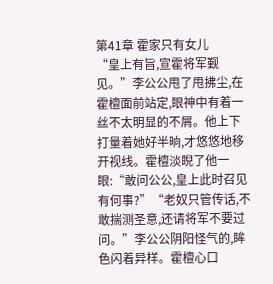第41章 霍家只有女儿
“皇上有旨,宣霍将军觐见。”李公公甩了甩拂尘,在霍檀面前站定,眼神中有着一丝不太明显的不屑。他上下打量着她好半晌,才悠悠地移开视线。霍檀淡睨了他一眼:“敢问公公,皇上此时召见有何事?”“老奴只管传话,不敢揣测圣意,还请将军不要过问。”李公公阴阳怪气的,眸色闪着异样。霍檀心口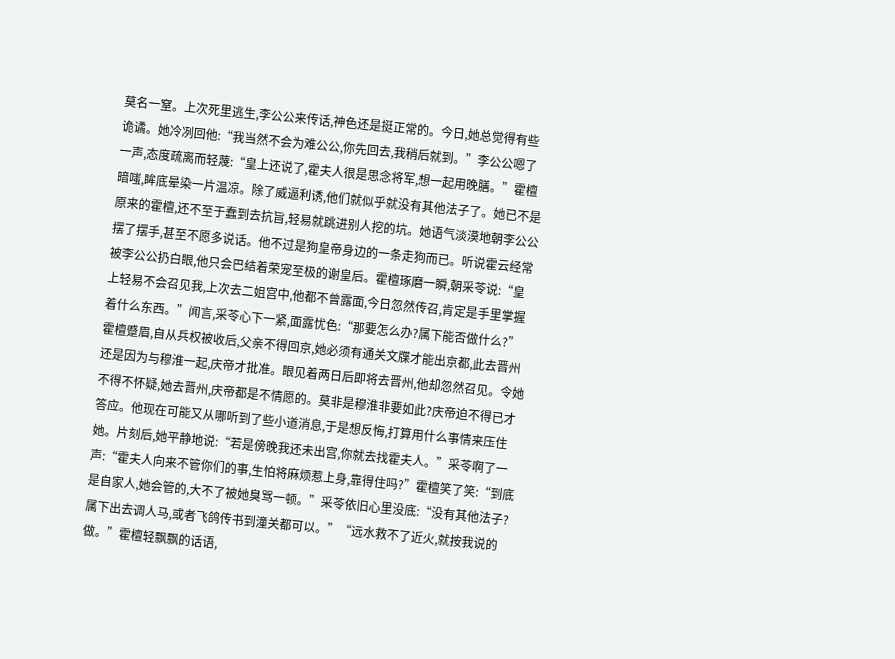莫名一窒。上次死里逃生,李公公来传话,神色还是挺正常的。今日,她总觉得有些诡谲。她冷冽回他:“我当然不会为难公公,你先回去,我稍后就到。”李公公嗯了一声,态度疏离而轻蔑:“皇上还说了,霍夫人很是思念将军,想一起用晚膳。”霍檀暗嗤,眸底晕染一片温凉。除了威逼利诱,他们就似乎就没有其他法子了。她已不是原来的霍檀,还不至于蠢到去抗旨,轻易就跳进别人挖的坑。她语气淡漠地朝李公公摆了摆手,甚至不愿多说话。他不过是狗皇帝身边的一条走狗而已。听说霍云经常被李公公扔白眼,他只会巴结着荣宠至极的谢皇后。霍檀琢磨一瞬,朝采苓说:“皇上轻易不会召见我,上次去二姐宫中,他都不曾露面,今日忽然传召,肯定是手里掌握着什么东西。”闻言,采苓心下一紧,面露忧色:“那要怎么办?属下能否做什么?”霍檀蹙眉,自从兵权被收后,父亲不得回京,她必须有通关文牒才能出京都,此去晋州还是因为与穆淮一起,庆帝才批准。眼见着两日后即将去晋州,他却忽然召见。令她不得不怀疑,她去晋州,庆帝都是不情愿的。莫非是穆淮非要如此?庆帝迫不得已才答应。他现在可能又从哪听到了些小道消息,于是想反悔,打算用什么事情来压住她。片刻后,她平静地说:“若是傍晚我还未出宫,你就去找霍夫人。”采苓啊了一声:“霍夫人向来不管你们的事,生怕将麻烦惹上身,靠得住吗?”霍檀笑了笑:“到底是自家人,她会管的,大不了被她臭骂一顿。”采苓依旧心里没底:“没有其他法子?属下出去调人马,或者飞鸽传书到潼关都可以。”“远水救不了近火,就按我说的做。”霍檀轻飘飘的话语,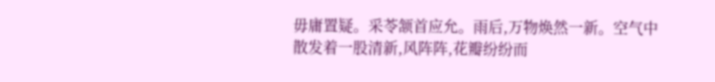毋庸置疑。采苓颔首应允。雨后,万物焕然一新。空气中散发着一股清新,风阵阵,花瓣纷纷而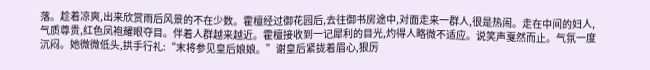落。趁着凉爽,出来欣赏雨后风景的不在少数。霍檀经过御花园后,去往御书房途中,对面走来一群人,很是热闹。走在中间的妇人,气质尊贵,红色凤袍耀眼夺目。伴着人群越来越近。霍檀接收到一记犀利的目光,灼得人略微不适应。说笑声戛然而止。气氛一度沉闷。她微微低头,拱手行礼:“末将参见皇后娘娘。”谢皇后紧拢着眉心,狠厉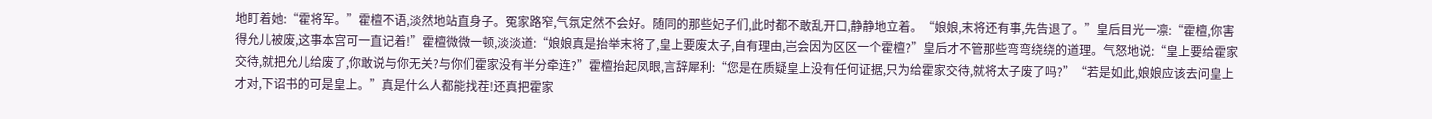地盯着她:“霍将军。”霍檀不语,淡然地站直身子。冤家路窄,气氛定然不会好。随同的那些妃子们,此时都不敢乱开口,静静地立着。“娘娘,末将还有事,先告退了。”皇后目光一凛:“霍檀,你害得允儿被废,这事本宫可一直记着!”霍檀微微一顿,淡淡道:“娘娘真是抬举末将了,皇上要废太子,自有理由,岂会因为区区一个霍檀?”皇后才不管那些弯弯绕绕的道理。气怒地说:“皇上要给霍家交待,就把允儿给废了,你敢说与你无关?与你们霍家没有半分牵连?”霍檀抬起凤眼,言辞犀利:“您是在质疑皇上没有任何证据,只为给霍家交待,就将太子废了吗?”“若是如此,娘娘应该去问皇上才对,下诏书的可是皇上。”真是什么人都能找茬!还真把霍家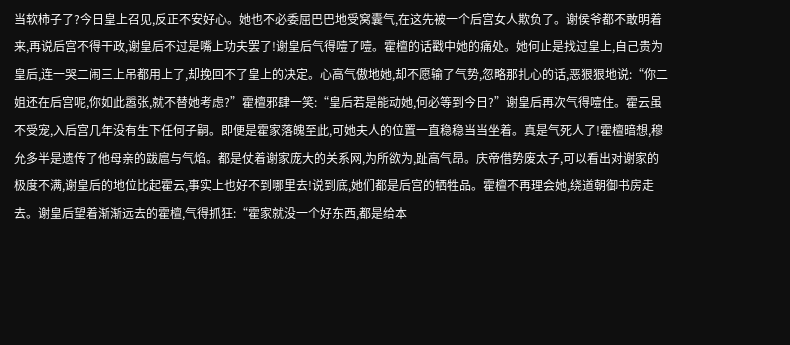当软柿子了?今日皇上召见,反正不安好心。她也不必委屈巴巴地受窝囊气,在这先被一个后宫女人欺负了。谢侯爷都不敢明着来,再说后宫不得干政,谢皇后不过是嘴上功夫罢了!谢皇后气得噎了噎。霍檀的话戳中她的痛处。她何止是找过皇上,自己贵为皇后,连一哭二闹三上吊都用上了,却挽回不了皇上的决定。心高气傲地她,却不愿输了气势,忽略那扎心的话,恶狠狠地说:“你二姐还在后宫呢,你如此嚣张,就不替她考虑?”霍檀邪肆一笑:“皇后若是能动她,何必等到今日?”谢皇后再次气得噎住。霍云虽不受宠,入后宫几年没有生下任何子嗣。即便是霍家落魄至此,可她夫人的位置一直稳稳当当坐着。真是气死人了!霍檀暗想,穆允多半是遗传了他母亲的跋扈与气焰。都是仗着谢家庞大的关系网,为所欲为,趾高气昂。庆帝借势废太子,可以看出对谢家的极度不满,谢皇后的地位比起霍云,事实上也好不到哪里去!说到底,她们都是后宫的牺牲品。霍檀不再理会她,绕道朝御书房走去。谢皇后望着渐渐远去的霍檀,气得抓狂:“霍家就没一个好东西,都是给本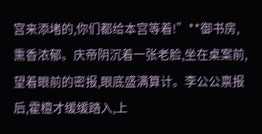宫来添堵的,你们都给本宫等着!”**御书房,熏香浓郁。庆帝阴沉着一张老脸,坐在桌案前,望着眼前的密报,眼底盛满算计。李公公禀报后,霍檀才缓缓踏入,上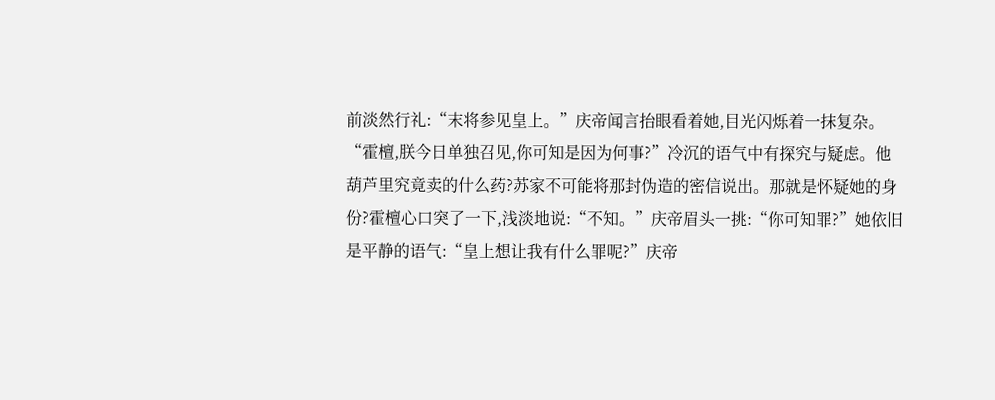前淡然行礼:“末将参见皇上。”庆帝闻言抬眼看着她,目光闪烁着一抹复杂。“霍檀,朕今日单独召见,你可知是因为何事?”冷沉的语气中有探究与疑虑。他葫芦里究竟卖的什么药?苏家不可能将那封伪造的密信说出。那就是怀疑她的身份?霍檀心口突了一下,浅淡地说:“不知。”庆帝眉头一挑:“你可知罪?”她依旧是平静的语气:“皇上想让我有什么罪呢?”庆帝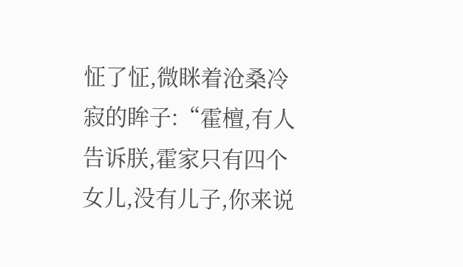怔了怔,微眯着沧桑冷寂的眸子:“霍檀,有人告诉朕,霍家只有四个女儿,没有儿子,你来说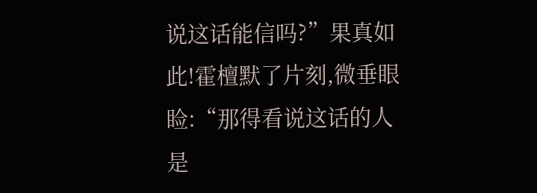说这话能信吗?”果真如此!霍檀默了片刻,微垂眼睑:“那得看说这话的人是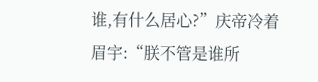谁,有什么居心?”庆帝冷着眉宇:“朕不管是谁所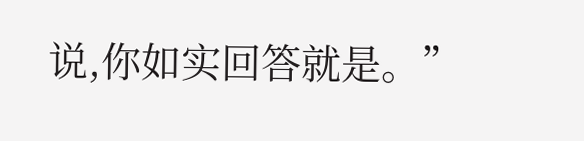说,你如实回答就是。”